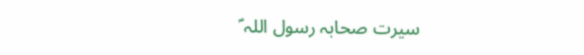سیرت صحابہ رسول اللہ ؐ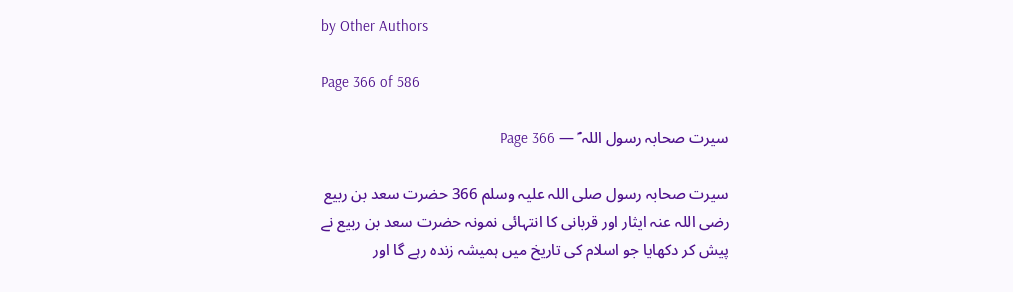by Other Authors

Page 366 of 586

سیرت صحابہ رسول اللہ ؐ — Page 366

سیرت صحابہ رسول صلی اللہ علیہ وسلم 366 حضرت سعد بن ربیع رضی اللہ عنہ ایثار اور قربانی کا انتہائی نمونہ حضرت سعد بن ربیع نے پیش کر دکھایا جو اسلام کی تاریخ میں ہمیشہ زندہ رہے گا اور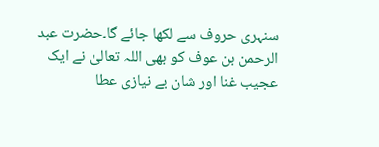سنہری حروف سے لکھا جائے گا۔حضرت عبد الرحمن بن عوف کو بھی اللہ تعالیٰ نے ایک عجیب غنا اور شان بے نیازی عطا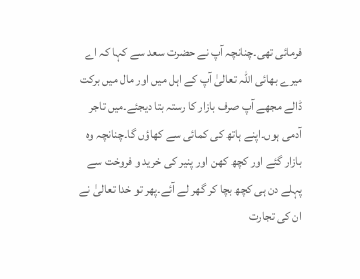فرمائی تھی۔چنانچہ آپ نے حضرت سعد سے کہا کہ اے میرے بھائی اللہ تعالیٰ آپ کے اہل میں اور مال میں برکت ڈالے مجھے آپ صرف بازار کا رستہ بتا دیجئے۔میں تاجر آدمی ہوں۔اپنے ہاتھ کی کمائی سے کھاؤں گا۔چنانچہ وہ بازار گئے اور کچھ کھن اور پنیر کی خرید و فروخت سے پہلے دن ہی کچھ بچا کر گھر لے آئے۔پھر تو خدا تعالیٰ نے ان کی تجارت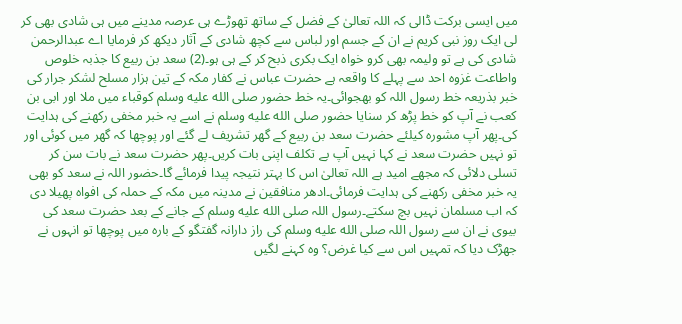میں ایسی برکت ڈالی کہ اللہ تعالیٰ کے فضل کے ساتھ تھوڑے ہی عرصہ مدینے میں ہی شادی بھی کر لی ایک روز نبی کریم نے ان کے جسم اور لباس سے کچھ شادی کے آثار دیکھ کر فرمایا اے عبدالرحمن شادی کی ہے تو ولیمہ بھی کرو خواہ ایک بکری ذبح کر کے ہی ہو۔(2) سعد بن ربیع کا جذبہ خلوص واطاعت غزوہ احد سے پہلے کا واقعہ ہے حضرت عباس نے کفار مکہ کے تین ہزار مسلح لشکر جرار کی خبر بذریعہ خط رسول اللہ کو بھجوائی۔یہ خط حضور صلى الله عليه وسلم کوقباء میں ملا اور ابی بن کعب نے آپ کو خط پڑھ کر سنایا حضور صلى الله عليه وسلم نے اسے یہ خبر مخفی رکھنے کی ہدایت کی۔پھر آپ مشورہ کیلئے حضرت سعد بن ربیع کے گھر تشریف لے گئے اور پوچھا کہ گھر میں کوئی اور تو نہیں حضرت سعد نے کہا نہیں آپ بے تکلف اپنی بات کریں۔پھر حضرت سعد نے بات سن کر تسلی دلائی کہ مجھے امید ہے اللہ تعالیٰ اس کا بہتر نتیجہ پیدا فرمائے گا۔حضور اللہ نے سعد کو بھی یہ خبر مخفی رکھنے کی ہدایت فرمائی۔ادھر منافقین نے مدینہ میں مکہ کے حملہ کی افواہ پھیلا دی کہ اب مسلمان نہیں بچ سکتے۔رسول اللہ صلى الله عليه وسلم کے جانے کے بعد حضرت سعد کی بیوی نے ان سے رسول اللہ صلى الله عليه وسلم کی راز دارانہ گفتگو کے بارہ میں پوچھا تو انہوں نے جھڑک دیا کہ تمہیں اس سے کیا غرض؟ وہ کہنے لگیں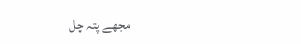مجھے پتہ چل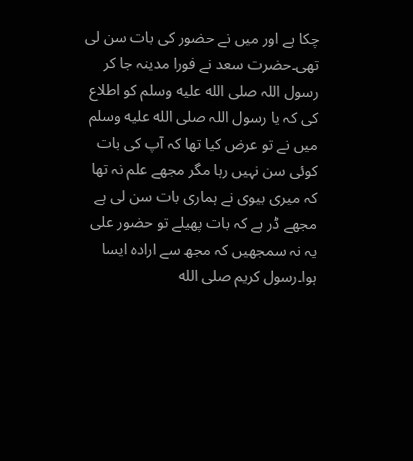چکا ہے اور میں نے حضور کی بات سن لی تھی۔حضرت سعد نے فورا مدینہ جا کر رسول اللہ صلى الله عليه وسلم کو اطلاع کی کہ یا رسول اللہ صلى الله عليه وسلم میں نے تو عرض کیا تھا کہ آپ کی بات کوئی سن نہیں رہا مگر مجھے علم نہ تھا کہ میری بیوی نے ہماری بات سن لی ہے مجھے ڈر ہے کہ بات پھیلے تو حضور علی یہ نہ سمجھیں کہ مجھ سے ارادہ ایسا ہوا۔رسول کریم صلى الله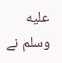عليه وسلم نے